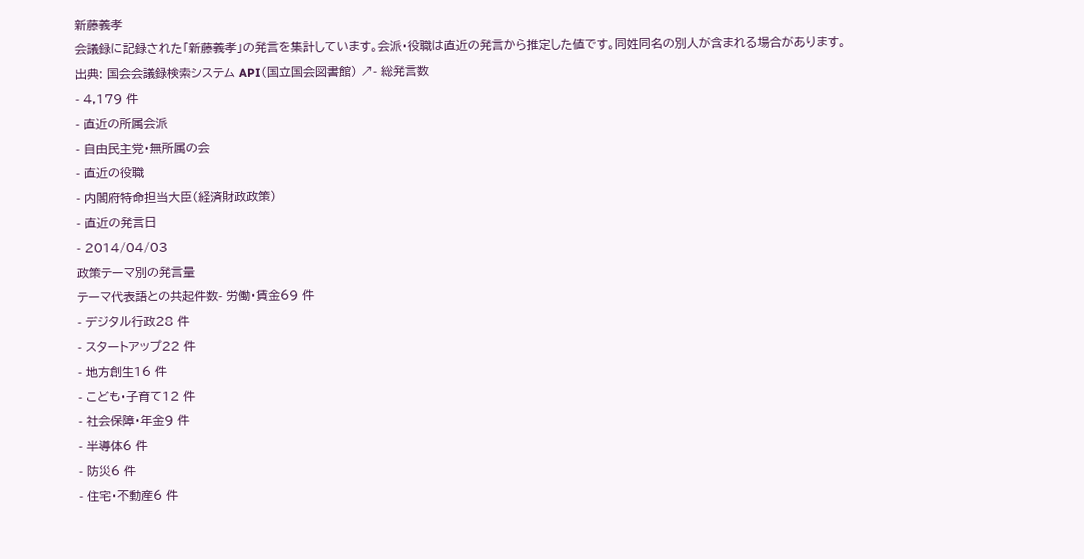新藤義孝
会議録に記録された「新藤義孝」の発言を集計しています。会派・役職は直近の発言から推定した値です。同姓同名の別人が含まれる場合があります。
出典: 国会会議録検索システム API(国立国会図書館) ↗- 総発言数
- 4,179 件
- 直近の所属会派
- 自由民主党・無所属の会
- 直近の役職
- 内閣府特命担当大臣(経済財政政策)
- 直近の発言日
- 2014/04/03
政策テーマ別の発言量
テーマ代表語との共起件数- 労働・賃金69 件
- デジタル行政28 件
- スタートアップ22 件
- 地方創生16 件
- こども・子育て12 件
- 社会保障・年金9 件
- 半導体6 件
- 防災6 件
- 住宅・不動産6 件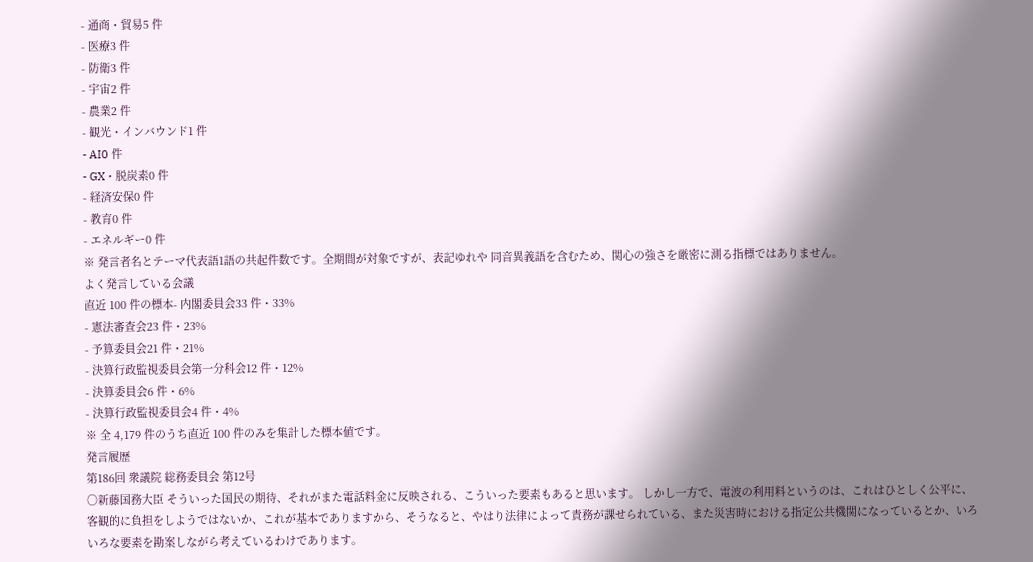- 通商・貿易5 件
- 医療3 件
- 防衛3 件
- 宇宙2 件
- 農業2 件
- 観光・インバウンド1 件
- AI0 件
- GX・脱炭素0 件
- 経済安保0 件
- 教育0 件
- エネルギー0 件
※ 発言者名とテーマ代表語1語の共起件数です。全期間が対象ですが、表記ゆれや 同音異義語を含むため、関心の強さを厳密に測る指標ではありません。
よく発言している会議
直近 100 件の標本- 内閣委員会33 件・33%
- 憲法審査会23 件・23%
- 予算委員会21 件・21%
- 決算行政監視委員会第一分科会12 件・12%
- 決算委員会6 件・6%
- 決算行政監視委員会4 件・4%
※ 全 4,179 件のうち直近 100 件のみを集計した標本値です。
発言履歴
第186回 衆議院 総務委員会 第12号
○新藤国務大臣 そういった国民の期待、それがまた電話料金に反映される、こういった要素もあると思います。 しかし一方で、電波の利用料というのは、これはひとしく公平に、客観的に負担をしようではないか、これが基本でありますから、そうなると、やはり法律によって責務が課せられている、また災害時における指定公共機関になっているとか、いろいろな要素を勘案しながら考えているわけであります。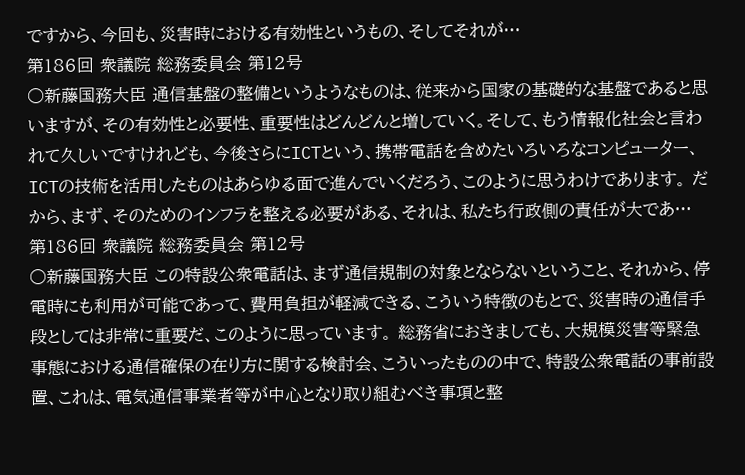ですから、今回も、災害時における有効性というもの、そしてそれが…
第186回 衆議院 総務委員会 第12号
○新藤国務大臣 通信基盤の整備というようなものは、従来から国家の基礎的な基盤であると思いますが、その有効性と必要性、重要性はどんどんと増していく。そして、もう情報化社会と言われて久しいですけれども、今後さらにICTという、携帯電話を含めたいろいろなコンピューター、ICTの技術を活用したものはあらゆる面で進んでいくだろう、このように思うわけであります。 だから、まず、そのためのインフラを整える必要がある、それは、私たち行政側の責任が大であ…
第186回 衆議院 総務委員会 第12号
○新藤国務大臣 この特設公衆電話は、まず通信規制の対象とならないということ、それから、停電時にも利用が可能であって、費用負担が軽減できる、こういう特徴のもとで、災害時の通信手段としては非常に重要だ、このように思っています。 総務省におきましても、大規模災害等緊急事態における通信確保の在り方に関する検討会、こういったものの中で、特設公衆電話の事前設置、これは、電気通信事業者等が中心となり取り組むべき事項と整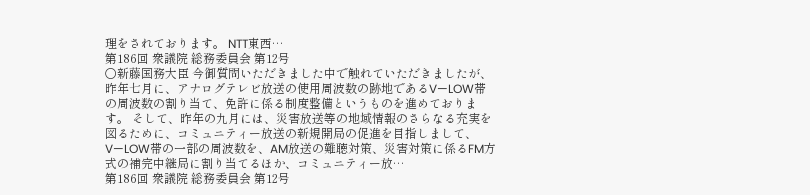理をされております。 NTT東西…
第186回 衆議院 総務委員会 第12号
○新藤国務大臣 今御質問いただきました中で触れていただきましたが、昨年七月に、アナログテレビ放送の使用周波数の跡地であるV—LOW帯の周波数の割り当て、免許に係る制度整備というものを進めております。 そして、昨年の九月には、災害放送等の地域情報のさらなる充実を図るために、コミュニティー放送の新規開局の促進を目指しまして、V—LOW帯の一部の周波数を、AM放送の難聴対策、災害対策に係るFM方式の補完中継局に割り当てるほか、コミュニティー放…
第186回 衆議院 総務委員会 第12号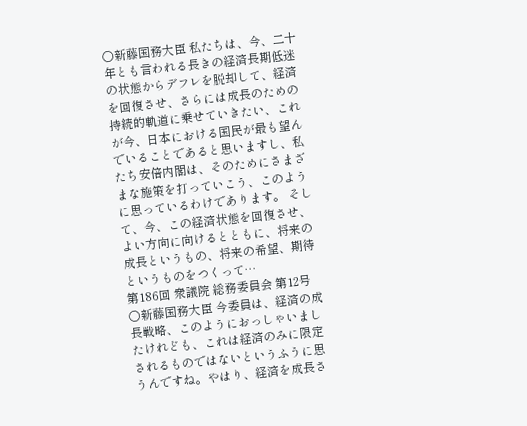○新藤国務大臣 私たちは、今、二十年とも言われる長きの経済長期低迷の状態からデフレを脱却して、経済を回復させ、さらには成長のための持続的軌道に乗せていきたい、これが今、日本における国民が最も望んでいることであると思いますし、私たち安倍内閣は、そのためにさまざまな施策を打っていこう、このように思っているわけであります。 そして、今、この経済状態を回復させ、よい方向に向けるとともに、将来の成長というもの、将来の希望、期待というものをつくって…
第186回 衆議院 総務委員会 第12号
○新藤国務大臣 今委員は、経済の成長戦略、このようにおっしゃいましたけれども、これは経済のみに限定されるものではないというふうに思うんですね。やはり、経済を成長さ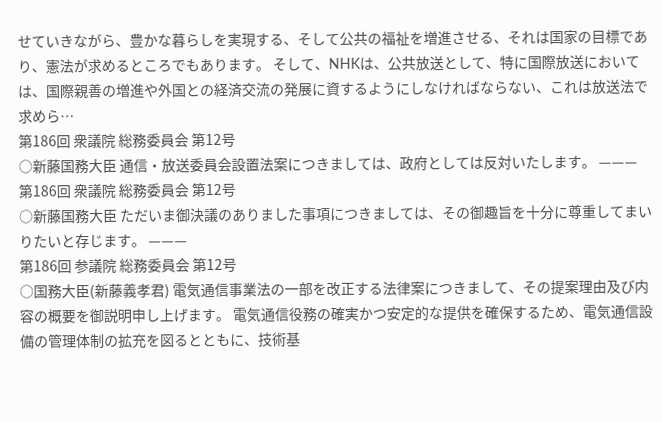せていきながら、豊かな暮らしを実現する、そして公共の福祉を増進させる、それは国家の目標であり、憲法が求めるところでもあります。 そして、NHKは、公共放送として、特に国際放送においては、国際親善の増進や外国との経済交流の発展に資するようにしなければならない、これは放送法で求めら…
第186回 衆議院 総務委員会 第12号
○新藤国務大臣 通信・放送委員会設置法案につきましては、政府としては反対いたします。 ———
第186回 衆議院 総務委員会 第12号
○新藤国務大臣 ただいま御決議のありました事項につきましては、その御趣旨を十分に尊重してまいりたいと存じます。 ———
第186回 参議院 総務委員会 第12号
○国務大臣(新藤義孝君) 電気通信事業法の一部を改正する法律案につきまして、その提案理由及び内容の概要を御説明申し上げます。 電気通信役務の確実かつ安定的な提供を確保するため、電気通信設備の管理体制の拡充を図るとともに、技術基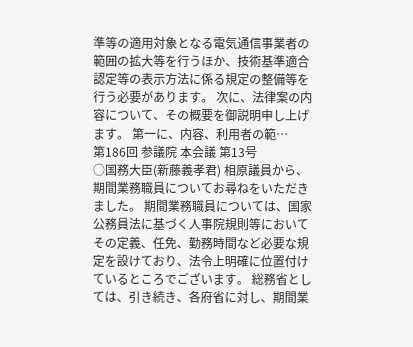準等の適用対象となる電気通信事業者の範囲の拡大等を行うほか、技術基準適合認定等の表示方法に係る規定の整備等を行う必要があります。 次に、法律案の内容について、その概要を御説明申し上げます。 第一に、内容、利用者の範…
第186回 参議院 本会議 第13号
○国務大臣(新藤義孝君) 相原議員から、期間業務職員についてお尋ねをいただきました。 期間業務職員については、国家公務員法に基づく人事院規則等においてその定義、任免、勤務時間など必要な規定を設けており、法令上明確に位置付けているところでございます。 総務省としては、引き続き、各府省に対し、期間業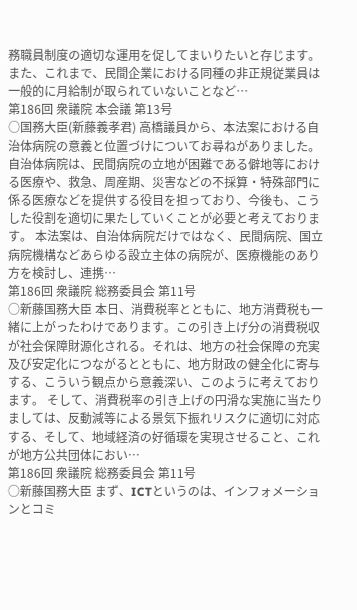務職員制度の適切な運用を促してまいりたいと存じます。 また、これまで、民間企業における同種の非正規従業員は一般的に月給制が取られていないことなど…
第186回 衆議院 本会議 第13号
○国務大臣(新藤義孝君) 高橋議員から、本法案における自治体病院の意義と位置づけについてお尋ねがありました。 自治体病院は、民間病院の立地が困難である僻地等における医療や、救急、周産期、災害などの不採算・特殊部門に係る医療などを提供する役目を担っており、今後も、こうした役割を適切に果たしていくことが必要と考えております。 本法案は、自治体病院だけではなく、民間病院、国立病院機構などあらゆる設立主体の病院が、医療機能のあり方を検討し、連携…
第186回 衆議院 総務委員会 第11号
○新藤国務大臣 本日、消費税率とともに、地方消費税も一緒に上がったわけであります。この引き上げ分の消費税収が社会保障財源化される。それは、地方の社会保障の充実及び安定化につながるとともに、地方財政の健全化に寄与する、こういう観点から意義深い、このように考えております。 そして、消費税率の引き上げの円滑な実施に当たりましては、反動減等による景気下振れリスクに適切に対応する、そして、地域経済の好循環を実現させること、これが地方公共団体におい…
第186回 衆議院 総務委員会 第11号
○新藤国務大臣 まず、ICTというのは、インフォメーションとコミ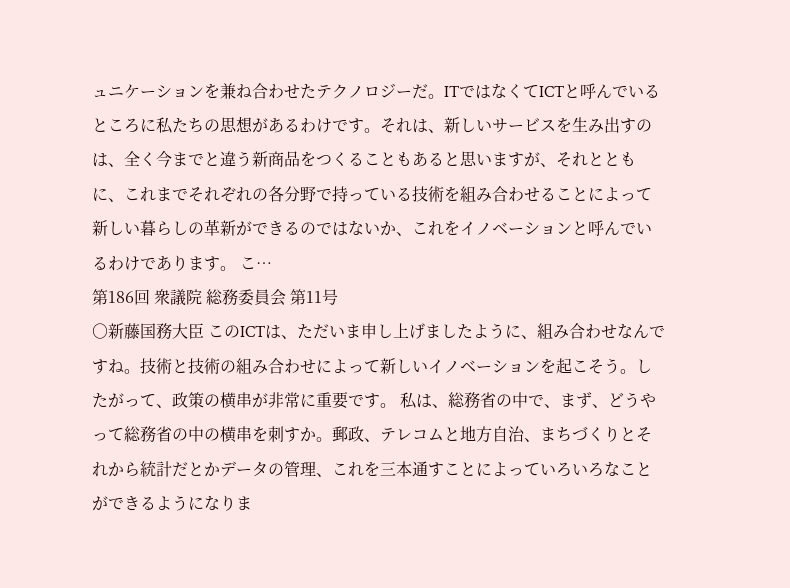ュニケーションを兼ね合わせたテクノロジーだ。ITではなくてICTと呼んでいるところに私たちの思想があるわけです。それは、新しいサービスを生み出すのは、全く今までと違う新商品をつくることもあると思いますが、それとともに、これまでそれぞれの各分野で持っている技術を組み合わせることによって新しい暮らしの革新ができるのではないか、これをイノベーションと呼んでいるわけであります。 こ…
第186回 衆議院 総務委員会 第11号
○新藤国務大臣 このICTは、ただいま申し上げましたように、組み合わせなんですね。技術と技術の組み合わせによって新しいイノベーションを起こそう。したがって、政策の横串が非常に重要です。 私は、総務省の中で、まず、どうやって総務省の中の横串を刺すか。郵政、テレコムと地方自治、まちづくりとそれから統計だとかデータの管理、これを三本通すことによっていろいろなことができるようになりま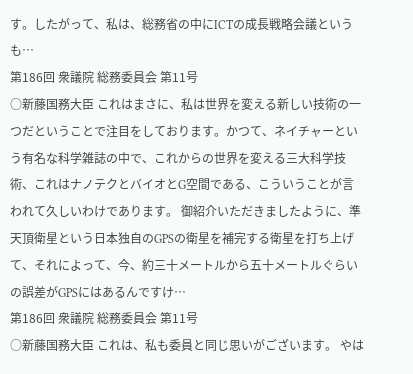す。したがって、私は、総務省の中にICTの成長戦略会議というも…
第186回 衆議院 総務委員会 第11号
○新藤国務大臣 これはまさに、私は世界を変える新しい技術の一つだということで注目をしております。かつて、ネイチャーという有名な科学雑誌の中で、これからの世界を変える三大科学技術、これはナノテクとバイオとG空間である、こういうことが言われて久しいわけであります。 御紹介いただきましたように、準天頂衛星という日本独自のGPSの衛星を補完する衛星を打ち上げて、それによって、今、約三十メートルから五十メートルぐらいの誤差がGPSにはあるんですけ…
第186回 衆議院 総務委員会 第11号
○新藤国務大臣 これは、私も委員と同じ思いがございます。 やは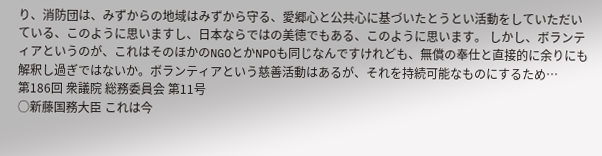り、消防団は、みずからの地域はみずから守る、愛郷心と公共心に基づいたとうとい活動をしていただいている、このように思いますし、日本ならではの美徳でもある、このように思います。 しかし、ボランティアというのが、これはそのほかのNGOとかNPOも同じなんですけれども、無償の奉仕と直接的に余りにも解釈し過ぎではないか。ボランティアという慈善活動はあるが、それを持続可能なものにするため…
第186回 衆議院 総務委員会 第11号
○新藤国務大臣 これは今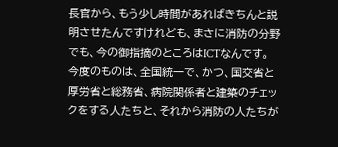長官から、もう少し時間があればきちんと説明させたんですけれども、まさに消防の分野でも、今の御指摘のところはICTなんです。 今度のものは、全国統一で、かつ、国交省と厚労省と総務省、病院関係者と建築のチェックをする人たちと、それから消防の人たちが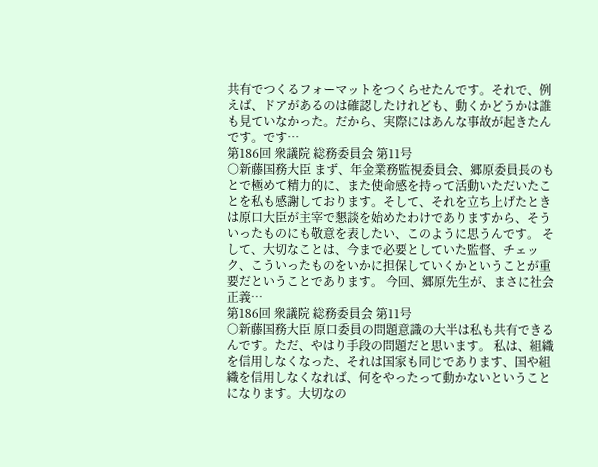共有でつくるフォーマットをつくらせたんです。それで、例えば、ドアがあるのは確認したけれども、動くかどうかは誰も見ていなかった。だから、実際にはあんな事故が起きたんです。です…
第186回 衆議院 総務委員会 第11号
○新藤国務大臣 まず、年金業務監視委員会、郷原委員長のもとで極めて精力的に、また使命感を持って活動いただいたことを私も感謝しております。そして、それを立ち上げたときは原口大臣が主宰で懇談を始めたわけでありますから、そういったものにも敬意を表したい、このように思うんです。 そして、大切なことは、今まで必要としていた監督、チェック、こういったものをいかに担保していくかということが重要だということであります。 今回、郷原先生が、まさに社会正義…
第186回 衆議院 総務委員会 第11号
○新藤国務大臣 原口委員の問題意識の大半は私も共有できるんです。ただ、やはり手段の問題だと思います。 私は、組織を信用しなくなった、それは国家も同じであります、国や組織を信用しなくなれば、何をやったって動かないということになります。大切なの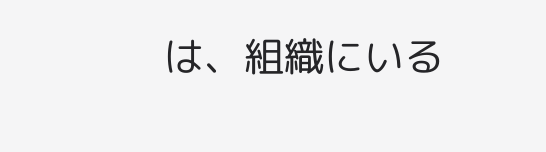は、組織にいる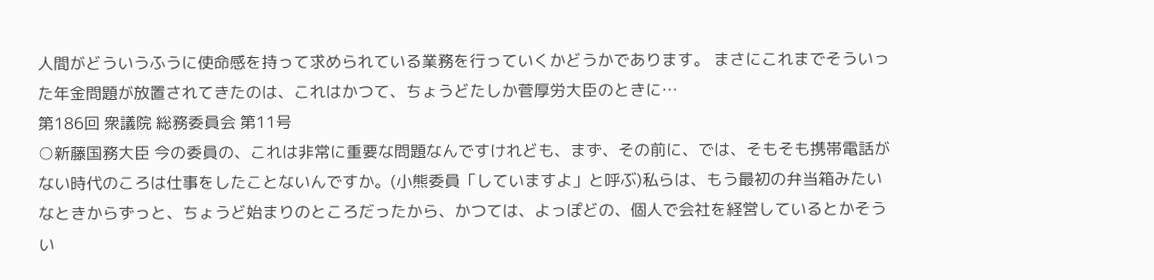人間がどういうふうに使命感を持って求められている業務を行っていくかどうかであります。 まさにこれまでそういった年金問題が放置されてきたのは、これはかつて、ちょうどたしか菅厚労大臣のときに…
第186回 衆議院 総務委員会 第11号
○新藤国務大臣 今の委員の、これは非常に重要な問題なんですけれども、まず、その前に、では、そもそも携帯電話がない時代のころは仕事をしたことないんですか。(小熊委員「していますよ」と呼ぶ)私らは、もう最初の弁当箱みたいなときからずっと、ちょうど始まりのところだったから、かつては、よっぽどの、個人で会社を経営しているとかそうい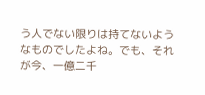う人でない限りは持てないようなものでしたよね。でも、それが今、一億二千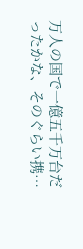万人の国で一億五千万台だったかな、そのぐらい携…